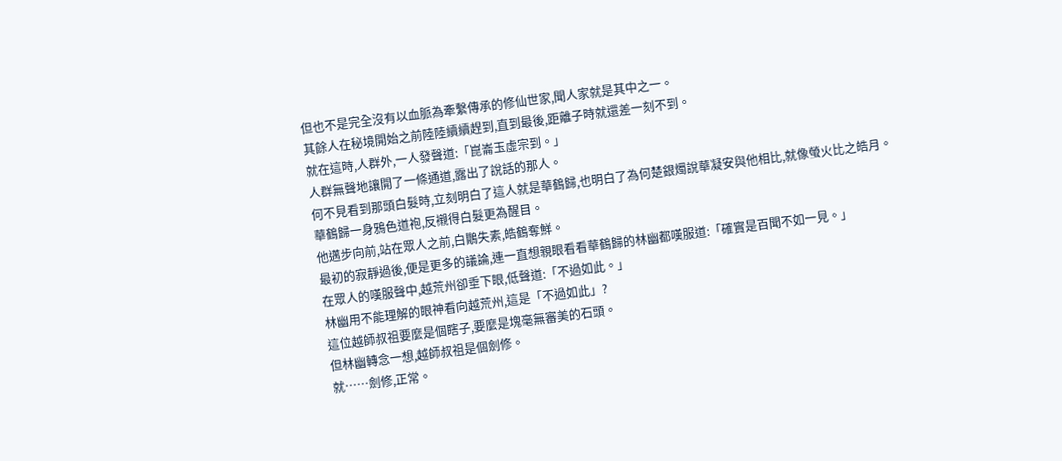但也不是完全沒有以血脈為牽繫傳承的修仙世家,聞人家就是其中之一。
其餘人在秘境開始之前陸陸續續趕到,直到最後,距離子時就還差一刻不到。
就在這時,人群外,一人發聲道:「崑崙玉虛宗到。」
人群無聲地讓開了一條通道,露出了說話的那人。
何不見看到那頭白髮時,立刻明白了這人就是華鶴歸,也明白了為何楚銀燭說華凝安與他相比,就像螢火比之皓月。
華鶴歸一身鴉色道袍,反襯得白髮更為醒目。
他邁步向前,站在眾人之前,白鷳失素,皓鶴奪鮮。
最初的寂靜過後,便是更多的議論,連一直想親眼看看華鶴歸的林幽都嘆服道:「確實是百聞不如一見。」
在眾人的嘆服聲中,越荒州卻垂下眼,低聲道:「不過如此。」
林幽用不能理解的眼神看向越荒州,這是「不過如此」?
這位越師叔祖要麼是個瞎子,要麼是塊毫無審美的石頭。
但林幽轉念一想,越師叔祖是個劍修。
就……劍修,正常。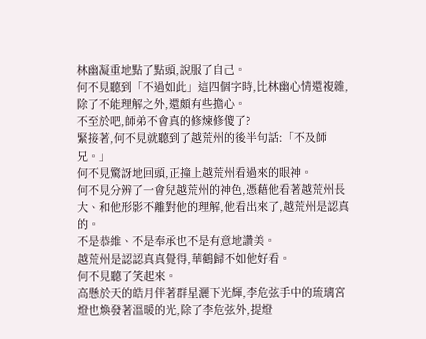林幽凝重地點了點頭,說服了自己。
何不見聽到「不過如此」這四個字時,比林幽心情還複雜,除了不能理解之外,還頗有些擔心。
不至於吧,師弟不會真的修煉修傻了?
緊接著,何不見就聽到了越荒州的後半句話:「不及師兄。」
何不見驚訝地回頭,正撞上越荒州看過來的眼神。
何不見分辨了一會兒越荒州的神色,憑藉他看著越荒州長大、和他形影不離對他的理解,他看出來了,越荒州是認真的。
不是恭維、不是奉承也不是有意地讚美。
越荒州是認認真真覺得,華鶴歸不如他好看。
何不見聽了笑起來。
高懸於天的皓月伴著群星灑下光輝,李危弦手中的琉璃宮燈也煥發著溫暖的光,除了李危弦外,提燈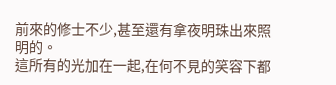前來的修士不少,甚至還有拿夜明珠出來照明的。
這所有的光加在一起,在何不見的笑容下都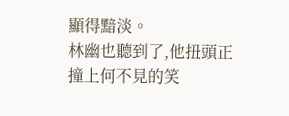顯得黯淡。
林幽也聽到了,他扭頭正撞上何不見的笑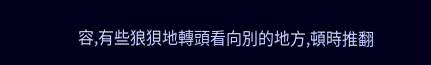容,有些狼狽地轉頭看向別的地方,頓時推翻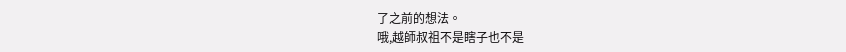了之前的想法。
哦,越師叔祖不是瞎子也不是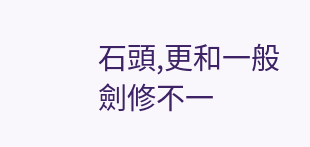石頭,更和一般劍修不一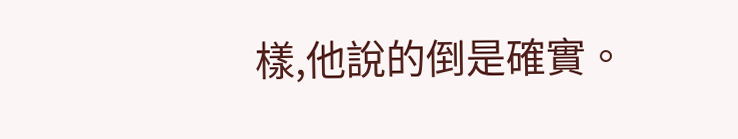樣,他說的倒是確實。